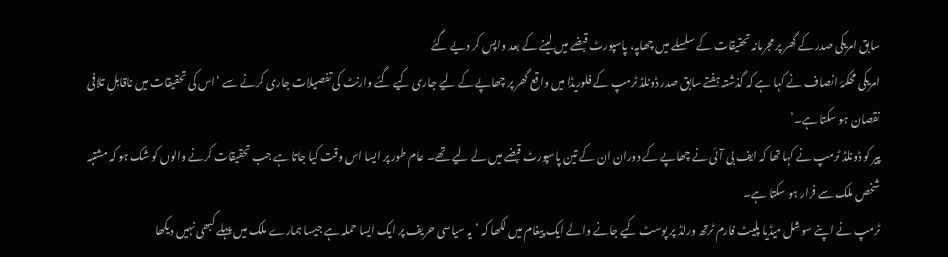سابق امریکی صدر کے گھر پر مجرمانہ تحقیقات کے سلسلے میں چھاپہ، پاسپورٹ قبضے میں لینے کے بعد واپس کر دیے گئے
امریکی محکمۂ انصاف نے کہا ہے کہ گذشتہ ہفتے سابق صدر ڈونلڈ ٹرمپ کے فلوریڈا میں واقع گھر پر چھاپے کے لیے جاری کیے گئے وارنٹ کی تفصیلات جاری کرنے سے ‘اس کی تحقیقات میں ناقابلِ تلافی نقصان ہو سکتا ہے۔’
پیر کو ڈونلڈ ٹرمپ نے کہا تھا کہ ایف بی آئی نے چھاپے کے دوران ان کے تین پاسپورٹ قبضے میں لے لیے تھے۔ عام طور پر ایسا اس وقت کیا جاتا ہے جب تحقیقات کرنے والوں کو شک ہو کہ مشتبہ شخص ملک سے فرار ہو سکتا ہے۔
ٹرمپ نے اپنے سوشل میڈیا پلیٹ فارم ٹرتھ ورلڈ پر پوسٹ کیے جانے والے ایک پیغام میں لکھا کہ ’یہ سیاسی حریف پر ایک ایسا حملہ ہے جیسا ہمارے ملک میں پہلے کبھی نہیں دیکھا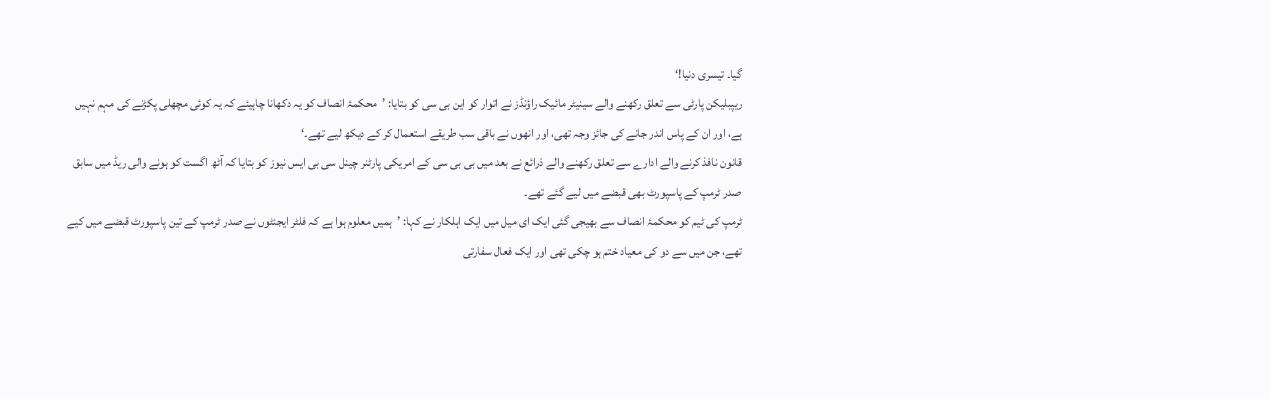گیا۔ تیسری دنیا!‘
ریپبلیکن پارٹی سے تعلق رکھنے والے سینیٹر مائیک راؤنڈز نے اتوار کو این بی سی کو بتایا: ’محکمۂ انصاف کو یہ دکھانا چاہیئے کہ یہ کوئی مچھلی پکڑنے کی مہم نہیں ہے، اور ان کے پاس اندر جانے کی جائز وجہ تھی، اور انھوں نے باقی سب طریقے استعمال کر کے دیکھ لیے تھے۔‘
قانون نافذ کرنے والے ادارے سے تعلق رکھنے والے ذرائع نے بعد میں بی بی سی کے امریکی پارٹنر چینل سی بی ایس نیوز کو بتایا کہ آٹھ اگست کو ہونے والی ریڈ میں سابق صدر ٹرمپ کے پاسپورٹ بھی قبضے میں لیے گئے تھے۔
ٹرمپ کی ٹیم کو محکمۂ انصاف سے بھیجی گئی ایک ای میل میں ایک اہلکار نے کہا: ’ہمیں معلوم ہوا ہے کہ فلٹر ایجنٹوں نے صدر ٹرمپ کے تین پاسپورٹ قبضے میں کیے تھے، جن میں سے دو کی معیاد ختم ہو چکی تھی اور ایک فعال سفارتی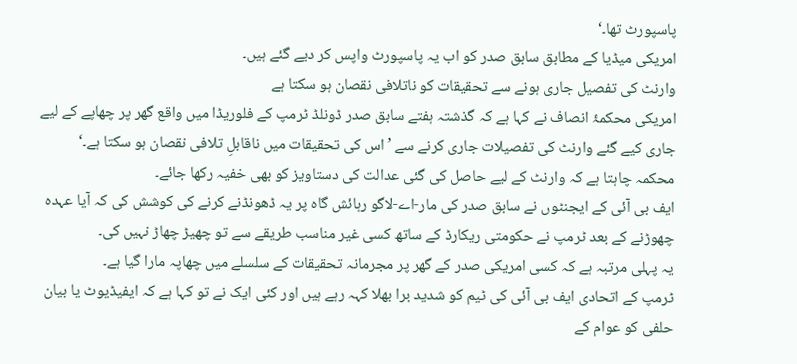پاسپورٹ تھا۔‘
امریکی میڈیا کے مطابق سابق صدر کو اب یہ پاسپورٹ واپس کر دیے گئے ہیں۔
وارنٹ کی تفصیل جاری ہونے سے تحقیقات کو ناتلافی نقصان ہو سکتا ہے
امریکی محکمۂ انصاف نے کہا ہے کہ گذشتہ ہفتے سابق صدر ڈونلڈ ٹرمپ کے فلوریڈا میں واقع گھر پر چھاپے کے لیے جاری کیے گئے وارنٹ کی تفصیلات جاری کرنے سے ’اس کی تحقیقات میں ناقابلِ تلافی نقصان ہو سکتا ہے۔‘
محکمہ چاہتا ہے کہ وارنٹ کے لیے حاصل کی گئی عدالت کی دستاویز کو بھی خفیہ رکھا جائے۔
ایف بی آئی کے ایجنٹوں نے سابق صدر کی مار-اے-لاگو رہائش گاہ پر یہ ڈھونڈنے کرنے کی کوشش کی کہ آیا عہدہ چھوڑنے کے بعد ٹرمپ نے حکومتی ریکارڈ کے ساتھ کسی غیر مناسب طریقے سے تو چھیڑ چھاڑ نہیں کی۔
یہ پہلی مرتبہ ہے کہ کسی امریکی صدر کے گھر پر مجرمانہ تحقیقات کے سلسلے میں چھاپہ مارا گیا ہے۔
ٹرمپ کے اتحادی ایف بی آئی کی ٹیم کو شدید برا بھلا کہہ رہے ہیں اور کئی ایک نے تو کہا ہے کہ ایفیڈیوٹ یا بیان حلفی کو عوام کے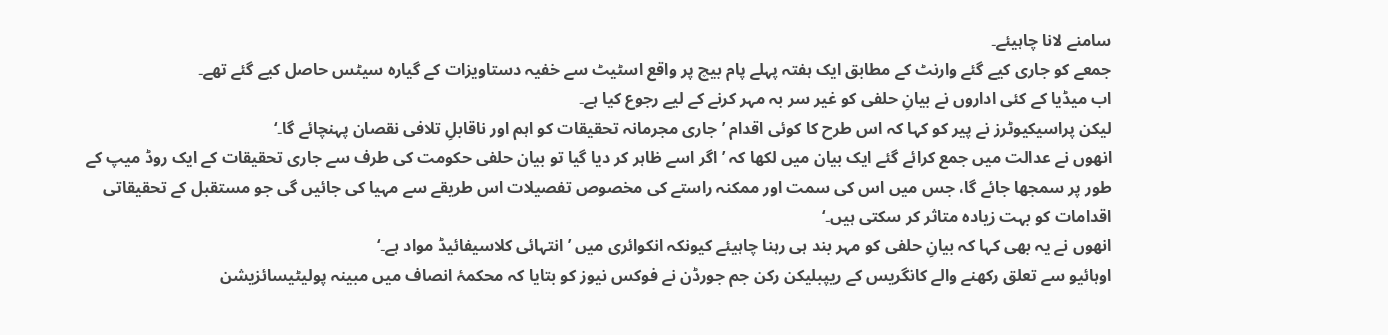سامنے لانا چاہیئے۔
جمعے کو جاری کیے گئے وارنٹ کے مطابق ایک ہفتہ پہلے پام بیچ پر واقع اسٹیٹ سے خفیہ دستاویزات کے گیارہ سیٹس حاصل کیے گئے تھے۔
اب میڈیا کے کئی اداروں نے بیانِ حلفی کو غیر سر بہ مہر کرنے کے لیے رجوع کیا ہے۔
لیکن پراسیکیوٹرز نے پیر کو کہا کہ اس طرح کا کوئی اقدام ’جاری مجرمانہ تحقیقات کو اہم اور ناقابلِ تلافی نقصان پہنچائے گا۔‘
انھوں نے عدالت میں جمع کرائے گئے ایک بیان میں لکھا کہ ’اگر اسے ظاہر کر دیا گیا تو بیان حلفی حکومت کی طرف سے جاری تحقیقات کے ایک روڈ میپ کے طور پر سمجھا جائے گا، جس میں اس کی سمت اور ممکنہ راستے کی مخصوص تفصیلات اس طریقے سے مہیا کی جائیں گی جو مستقبل کے تحقیقاتی اقدامات کو بہت زیادہ متاثر کر سکتی ہیں۔‘
انھوں نے یہ بھی کہا کہ بیانِ حلفی کو مہر بند ہی رہنا چاہیئے کیونکہ انکوائری میں ’انتہائی کلاسیفائیڈ مواد ہے۔‘
اوہائیو سے تعلق رکھنے والے کانگریس کے ریپبلیکن رکن جم جورڈن نے فوکس نیوز کو بتایا کہ محکمۂ انصاف میں مبینہ پولیٹیسائزیشن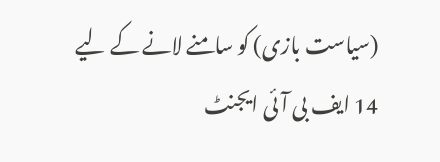(سیاست بازی) کو سامنے لانے کے لیے 14 ایف بی آئی ایجنٹ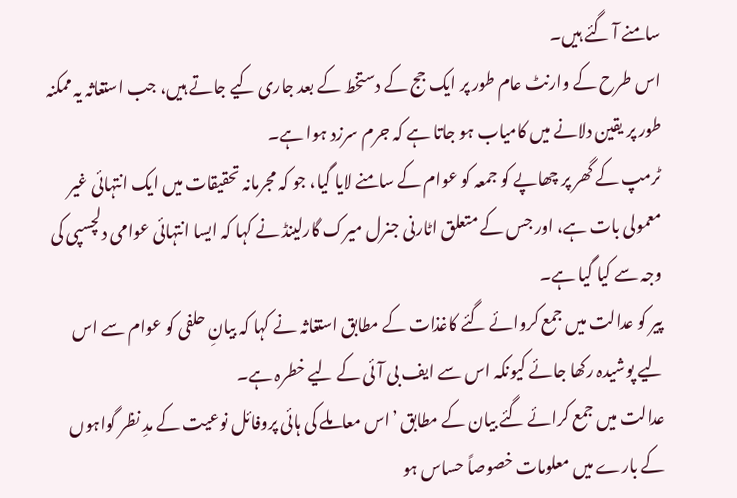سامنے آ گئے ہیں۔
اس طرح کے وارنٹ عام طور پر ایک جج کے دستخط کے بعد جاری کیے جاتے ہیں، جب استغاثہ یہ ممکنہ طور پر یقین دلانے میں کامیاب ہو جاتا ہے کہ جرم سرزد ہوا ہے۔
ٹرمپ کے گھر پر چھاپے کو جمعہ کو عوام کے سامنے لایا گیا، جو کہ مجرمانہ تحقیقات میں ایک انتہائی غیر معمولی بات ہے، اور جس کے متعلق اٹارنی جنرل میرک گارلینڈ نے کہا کہ ایسا انتہائی عوامی دلچسپی کی وجہ سے کیا گیا ہے۔
پیر کو عدالت میں جمع کروائے گئے کاغذات کے مطابق استغاثہ نے کہا کہ بیانِ حلفی کو عوام سے اس لیے پوشیدہ رکھا جائے کیونکہ اس سے ایف بی آئی کے لیے خطرہ ہے۔
عدالت میں جمع کرائے گئے بیان کے مطابق ’اس معاملے کی ہائی پروفائل نوعیت کے مدِ نظر گواہوں کے بارے میں معلومات خصوصاً حساس ہو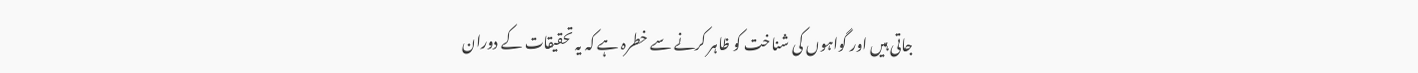جاتی ہیں اور گواہوں کی شناخت کو ظاہر کرنے سے خطرہ ہے کہ یہ تحقیقات کے دوران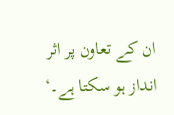ان کے تعاون پر اثر انداز ہو سکتا ہے۔‘